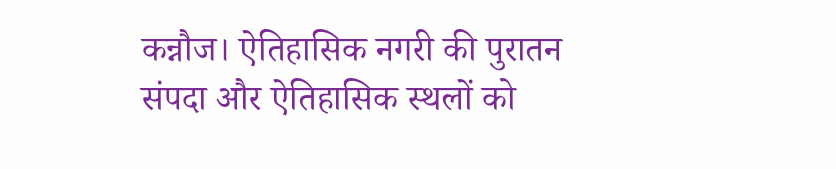कन्नौज। ऐतिहासिक नगरी की पुरातन संपदा और ऐतिहासिक स्थलों को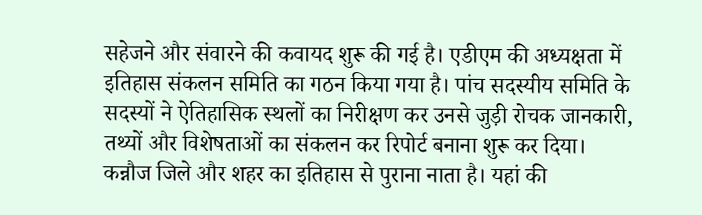सहेजने और संवारने की कवायद शुरू की गई है। एडीएम की अध्यक्षता में इतिहास संकलन समिति का गठन किया गया है। पांच सदस्यीय समिति के सदस्यों ने ऐतिहासिक स्थलों का निरीक्षण कर उनसे जुड़ी रोचक जानकारी, तथ्यों और विशेषताओं का संकलन कर रिपोर्ट बनाना शुरू कर दिया।
कन्नौज जिले और शहर का इतिहास से पुराना नाता है। यहां की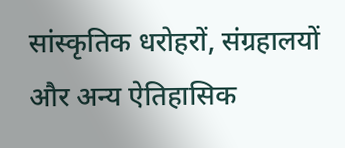सांस्कृतिक धरोहरों, संग्रहालयों और अन्य ऐतिहासिक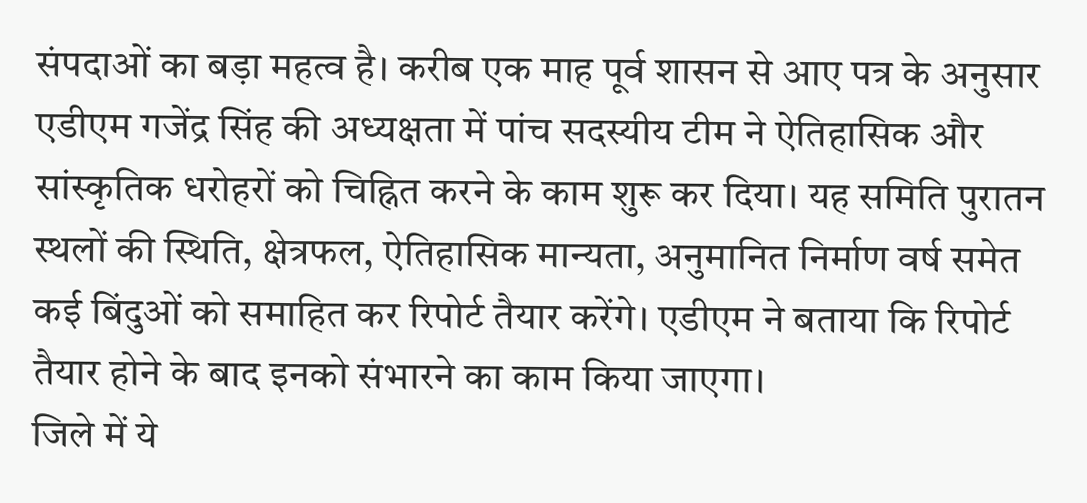संपदाओं का बड़ा महत्व है। करीब एक माह पूर्व शासन से आए पत्र के अनुसार एडीएम गजेंद्र सिंह की अध्यक्षता में पांच सदस्यीय टीम ने ऐतिहासिक और सांस्कृतिक धरोहरों को चिह्नित करने के काम शुरू कर दिया। यह समिति पुरातन स्थलों की स्थिति, क्षेत्रफल, ऐतिहासिक मान्यता, अनुमानित निर्माण वर्ष समेत कई बिंदुओं को समाहित कर रिपोर्ट तैयार करेंगे। एडीएम ने बताया कि रिपोर्ट तैयार होने के बाद इनको संभारने का काम किया जाएगा।
जिले में ये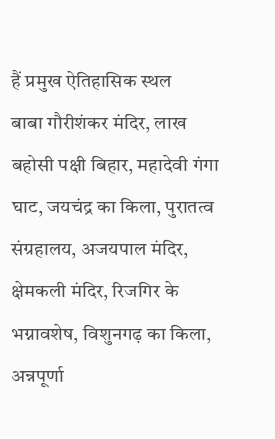हैं प्रमुख ऐतिहासिक स्थल
बाबा गौरीशंकर मंदिर, लाख बहोसी पक्षी बिहार, महादेवी गंगा घाट, जयचंद्र का किला, पुरातत्व संग्रहालय, अजयपाल मंदिर, क्षेमकली मंदिर, रिजगिर के भग्नावशेष, विशुनगढ़ का किला, अन्नपूर्णा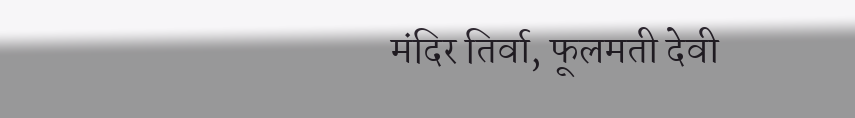मंदिर तिर्वा, फूलमती देवी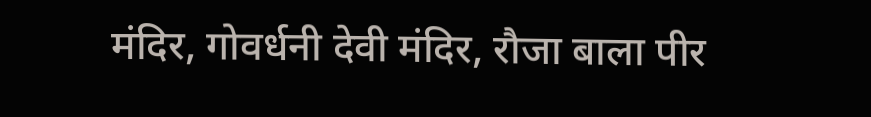मंदिर, गोवर्धनी देवी मंदिर, रौजा बाला पीर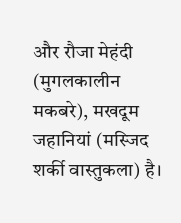और रौजा मेहंदी (मुगलकालीन मकबरे), मखदूम जहानियां (मस्जिद शर्की वास्तुकला) है।